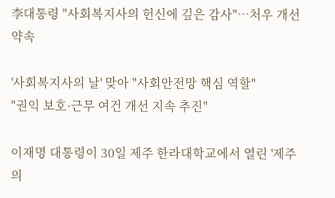李대통령 "사회복지사의 헌신에 깊은 감사"…처우 개선 약속

'사회복지사의 날' 맞아 "사회안전망 핵심 역할"
"권익 보호·근무 여건 개선 지속 추진"

이재명 대통령이 30일 제주 한라대학교에서 열린 '제주의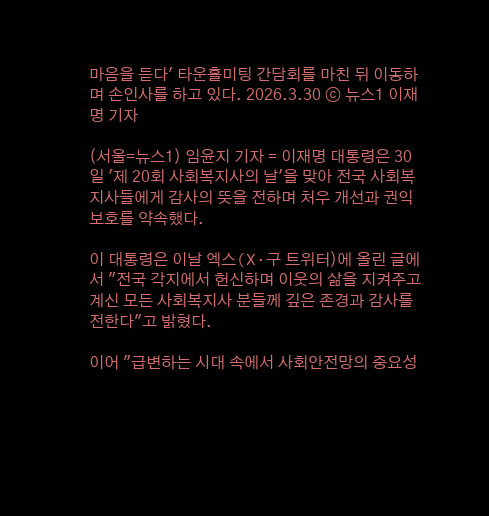마음을 듣다' 타운홀미팅 간담회를 마친 뒤 이동하며 손인사를 하고 있다. 2026.3.30 ⓒ 뉴스1 이재명 기자

(서울=뉴스1) 임윤지 기자 = 이재명 대통령은 30일 '제 20회 사회복지사의 날'을 맞아 전국 사회복지사들에게 감사의 뜻을 전하며 처우 개선과 권익 보호를 약속했다.

이 대통령은 이날 엑스(X·구 트위터)에 올린 글에서 "전국 각지에서 헌신하며 이웃의 삶을 지켜주고 계신 모든 사회복지사 분들께 깊은 존경과 감사를 전한다"고 밝혔다.

이어 "급변하는 시대 속에서 사회안전망의 중요성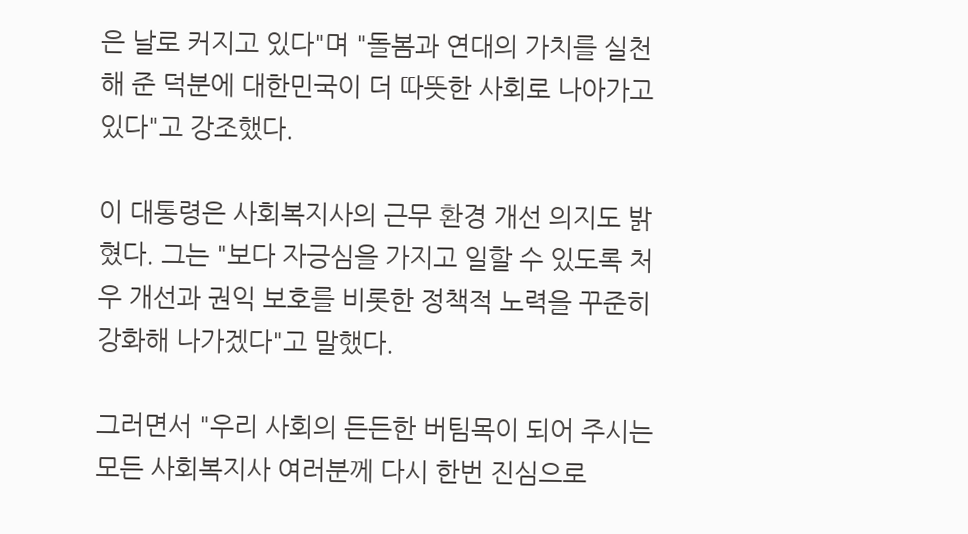은 날로 커지고 있다"며 "돌봄과 연대의 가치를 실천해 준 덕분에 대한민국이 더 따뜻한 사회로 나아가고 있다"고 강조했다.

이 대통령은 사회복지사의 근무 환경 개선 의지도 밝혔다. 그는 "보다 자긍심을 가지고 일할 수 있도록 처우 개선과 권익 보호를 비롯한 정책적 노력을 꾸준히 강화해 나가겠다"고 말했다.

그러면서 "우리 사회의 든든한 버팀목이 되어 주시는 모든 사회복지사 여러분께 다시 한번 진심으로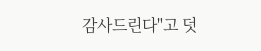감사드린다"고 덧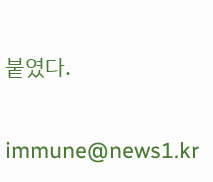붙였다.

immune@news1.kr